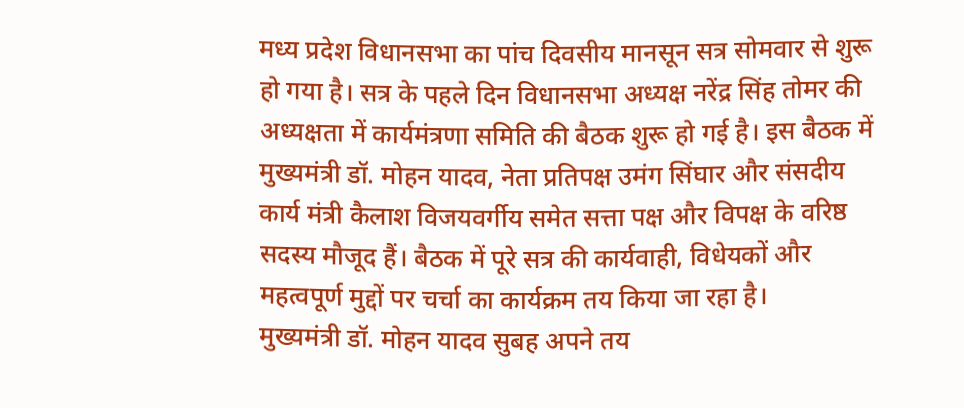मध्य प्रदेश विधानसभा का पांच दिवसीय मानसून सत्र सोमवार से शुरू हो गया है। सत्र के पहले दिन विधानसभा अध्यक्ष नरेंद्र सिंह तोमर की अध्यक्षता में कार्यमंत्रणा समिति की बैठक शुरू हो गई है। इस बैठक में मुख्यमंत्री डॉ. मोहन यादव, नेता प्रतिपक्ष उमंग सिंघार और संसदीय कार्य मंत्री कैलाश विजयवर्गीय समेत सत्ता पक्ष और विपक्ष के वरिष्ठ सदस्य मौजूद हैं। बैठक में पूरे सत्र की कार्यवाही, विधेयकों और महत्वपूर्ण मुद्दों पर चर्चा का कार्यक्रम तय किया जा रहा है।
मुख्यमंत्री डॉ. मोहन यादव सुबह अपने तय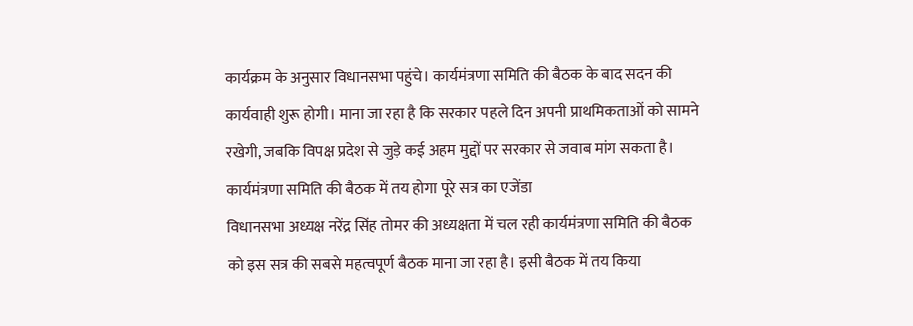कार्यक्रम के अनुसार विधानसभा पहुंचे। कार्यमंत्रणा समिति की बैठक के बाद सदन की कार्यवाही शुरू होगी। माना जा रहा है कि सरकार पहले दिन अपनी प्राथमिकताओं को सामने रखेगी, जबकि विपक्ष प्रदेश से जुड़े कई अहम मुद्दों पर सरकार से जवाब मांग सकता है।
कार्यमंत्रणा समिति की बैठक में तय होगा पूरे सत्र का एजेंडा
विधानसभा अध्यक्ष नरेंद्र सिंह तोमर की अध्यक्षता में चल रही कार्यमंत्रणा समिति की बैठक को इस सत्र की सबसे महत्वपूर्ण बैठक माना जा रहा है। इसी बैठक में तय किया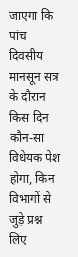जाएगा कि पांच दिवसीय मानसून सत्र के दौरान किस दिन कौन-सा विधेयक पेश होगा, किन विभागों से जुड़े प्रश्न लिए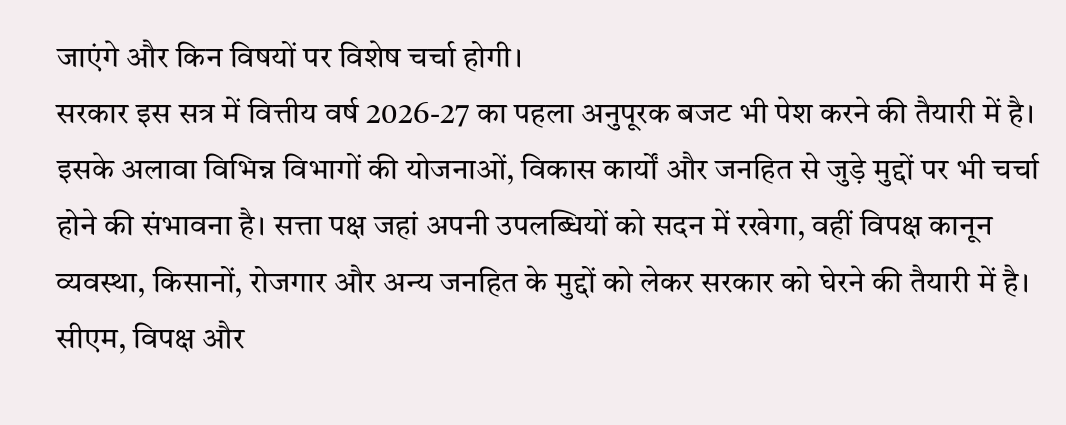जाएंगे और किन विषयों पर विशेष चर्चा होगी।
सरकार इस सत्र में वित्तीय वर्ष 2026-27 का पहला अनुपूरक बजट भी पेश करने की तैयारी में है। इसके अलावा विभिन्न विभागों की योजनाओं, विकास कार्यों और जनहित से जुड़े मुद्दों पर भी चर्चा होने की संभावना है। सत्ता पक्ष जहां अपनी उपलब्धियों को सदन में रखेगा, वहीं विपक्ष कानून व्यवस्था, किसानों, रोजगार और अन्य जनहित के मुद्दों को लेकर सरकार को घेरने की तैयारी में है।
सीएम, विपक्ष और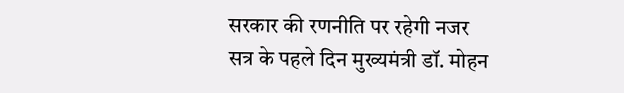सरकार की रणनीति पर रहेगी नजर
सत्र के पहले दिन मुख्यमंत्री डॉ. मोहन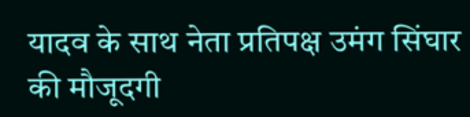यादव के साथ नेता प्रतिपक्ष उमंग सिंघार की मौजूदगी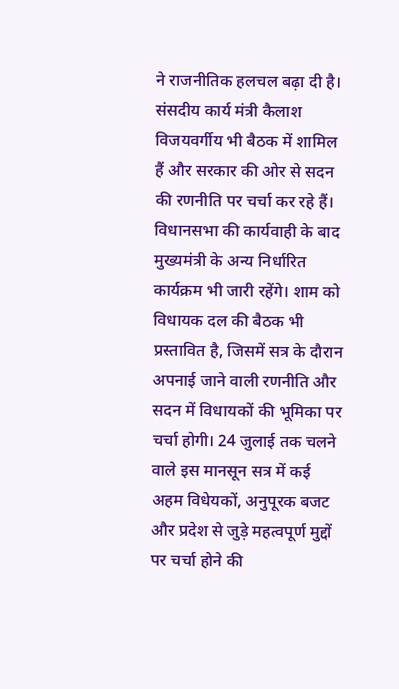ने राजनीतिक हलचल बढ़ा दी है। संसदीय कार्य मंत्री कैलाश विजयवर्गीय भी बैठक में शामिल हैं और सरकार की ओर से सदन की रणनीति पर चर्चा कर रहे हैं।
विधानसभा की कार्यवाही के बाद मुख्यमंत्री के अन्य निर्धारित कार्यक्रम भी जारी रहेंगे। शाम को विधायक दल की बैठक भी प्रस्तावित है, जिसमें सत्र के दौरान अपनाई जाने वाली रणनीति और सदन में विधायकों की भूमिका पर चर्चा होगी। 24 जुलाई तक चलने वाले इस मानसून सत्र में कई अहम विधेयकों, अनुपूरक बजट और प्रदेश से जुड़े महत्वपूर्ण मुद्दों पर चर्चा होने की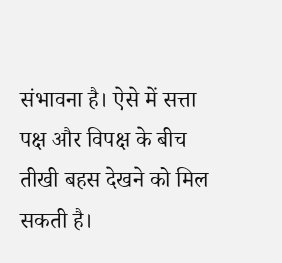संभावना है। ऐसे में सत्ता पक्ष और विपक्ष के बीच तीखी बहस देखने को मिल सकती है।